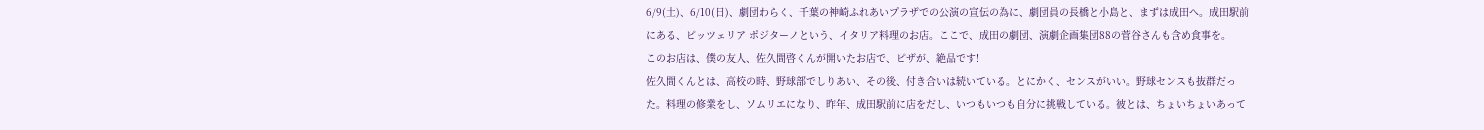6/9(土)、6/10(日)、劇団わらく、千葉の神崎ふれあいプラザでの公演の宣伝の為に、劇団員の長橋と小島と、まずは成田へ。成田駅前にある、ピッツェリア ポジターノという、イタリア料理のお店。ここで、成田の劇団、演劇企画集団88の菅谷さんも含め食事を。
このお店は、僕の友人、佐久間啓くんが開いたお店で、ピザが、絶品です!
佐久間くんとは、高校の時、野球部でしりあい、その後、付き合いは続いている。とにかく、センスがいい。野球センスも抜群だった。料理の修業をし、ソムリエになり、昨年、成田駅前に店をだし、いつもいつも自分に挑戦している。彼とは、ちょいちょいあって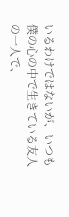いるわけではないが、いつも僕の心の中で生きている友人の一人で、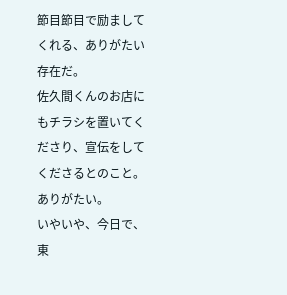節目節目で励ましてくれる、ありがたい存在だ。
佐久間くんのお店にもチラシを置いてくださり、宣伝をしてくださるとのこと。ありがたい。
いやいや、今日で、東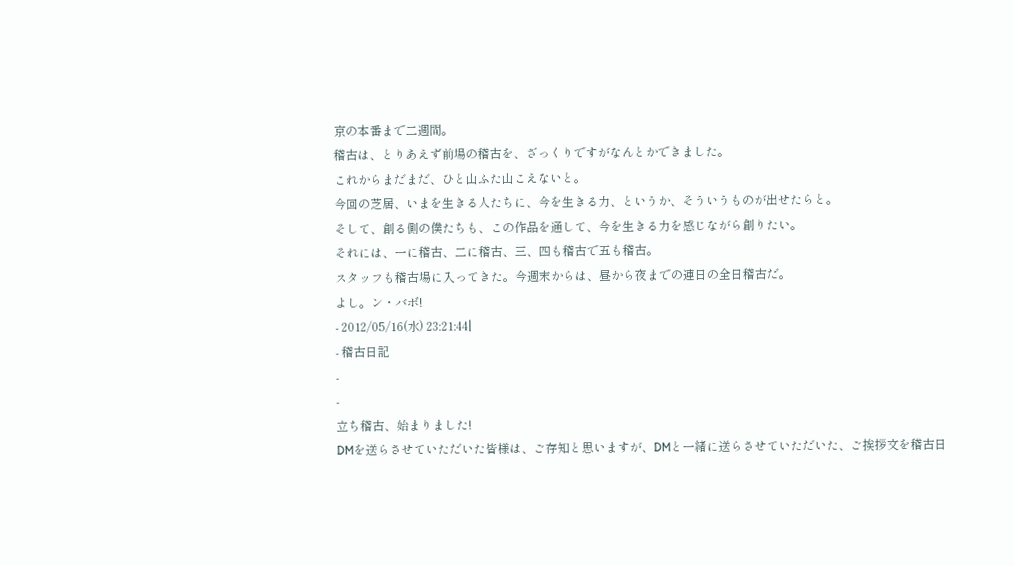京の本番まで二週間。
稽古は、とりあえず前場の稽古を、ざっくりですがなんとかできました。
これからまだまだ、ひと山ふた山こえないと。
今回の芝居、いまを生きる人たちに、今を生きる力、というか、そういうものが出せたらと。
そして、創る側の僕たちも、この作品を通して、今を生きる力を感じながら創りたい。
それには、一に稽古、二に稽古、三、四も稽古で五も稽古。
スタッフも稽古場に入ってきた。今週末からは、昼から夜までの連日の全日稽古だ。
よし。ン・バボ!
- 2012/05/16(水) 23:21:44|
- 稽古日記
-
-
立ち稽古、始まりました!
DMを送らさせていただいた皆様は、ご存知と思いますが、DMと一緒に送らさせていただいた、ご挨拶文を稽古日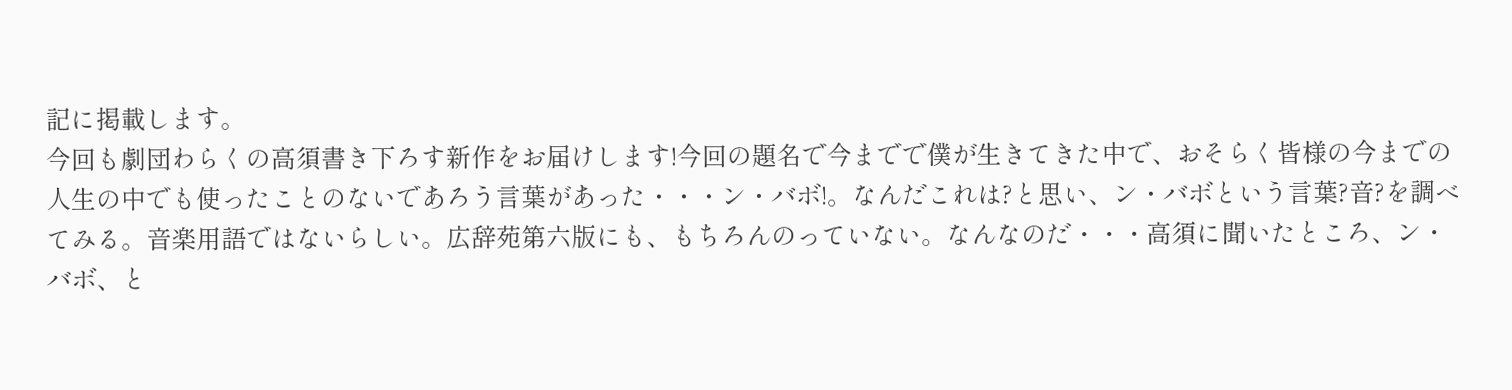記に掲載します。
今回も劇団わらくの高須書き下ろす新作をお届けします!今回の題名で今までで僕が生きてきた中で、おそらく皆様の今までの人生の中でも使ったことのないであろう言葉があった・・・ン・バボ!。なんだこれは?と思い、ン・バボという言葉?音?を調べてみる。音楽用語ではないらしい。広辞苑第六版にも、もちろんのっていない。なんなのだ・・・高須に聞いたところ、ン・バボ、と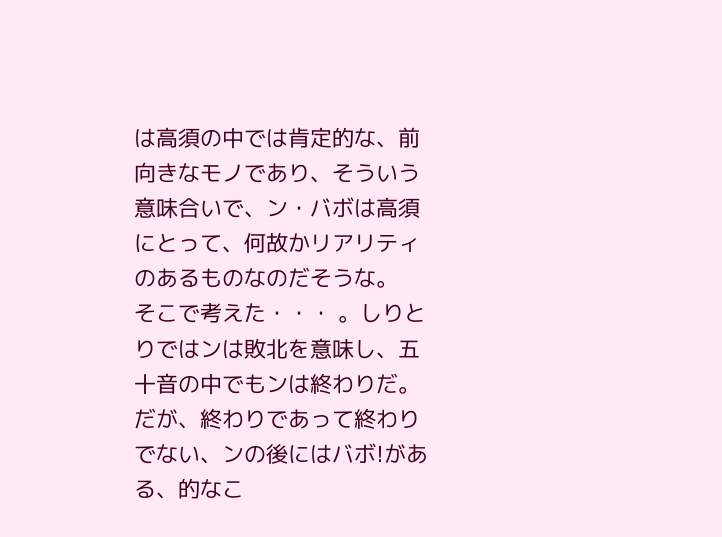は高須の中では肯定的な、前向きなモノであり、そういう意味合いで、ン・バボは高須にとって、何故かリアリティのあるものなのだそうな。
そこで考えた・・・ 。しりとりではンは敗北を意味し、五十音の中でもンは終わりだ。だが、終わりであって終わりでない、ンの後にはバボ!がある、的なこ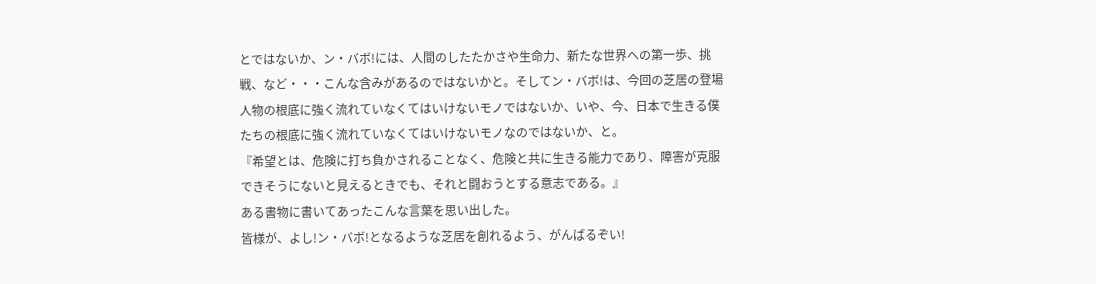とではないか、ン・バボ!には、人間のしたたかさや生命力、新たな世界への第一歩、挑戦、など・・・こんな含みがあるのではないかと。そしてン・バボ!は、今回の芝居の登場人物の根底に強く流れていなくてはいけないモノではないか、いや、今、日本で生きる僕たちの根底に強く流れていなくてはいけないモノなのではないか、と。
『希望とは、危険に打ち負かされることなく、危険と共に生きる能力であり、障害が克服できそうにないと見えるときでも、それと闘おうとする意志である。』
ある書物に書いてあったこんな言葉を思い出した。
皆様が、よし!ン・バボ!となるような芝居を創れるよう、がんばるぞい!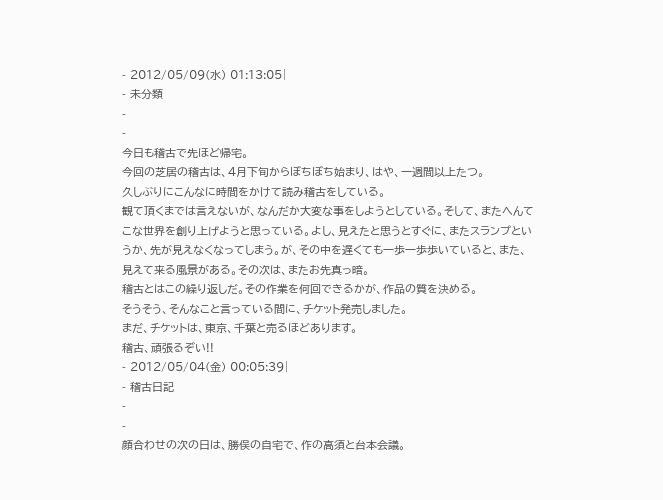- 2012/05/09(水) 01:13:05|
- 未分類
-
-
今日も稽古で先ほど帰宅。
今回の芝居の稽古は、4月下旬からぼちぼち始まり、はや、一週間以上たつ。
久しぶりにこんなに時間をかけて読み稽古をしている。
観て頂くまでは言えないが、なんだか大変な事をしようとしている。そして、またへんてこな世界を創り上げようと思っている。よし、見えたと思うとすぐに、またスランプというか、先が見えなくなってしまう。が、その中を遅くても一歩一歩歩いていると、また、見えて来る風景がある。その次は、またお先真っ暗。
稽古とはこの繰り返しだ。その作業を何回できるかが、作品の質を決める。
そうそう、そんなこと言っている間に、チケット発売しました。
まだ、チケットは、東京、千葉と売るほどあります。
稽古、頑張るぞい!!
- 2012/05/04(金) 00:05:39|
- 稽古日記
-
-
顔合わせの次の日は、勝俣の自宅で、作の高須と台本会議。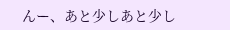んー、あと少しあと少し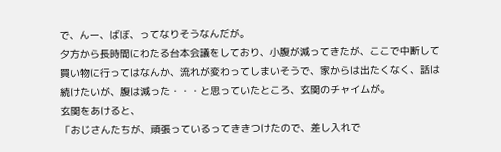で、んー、ばぼ、ってなりそうなんだが。
夕方から長時間にわたる台本会議をしており、小腹が減ってきたが、ここで中断して買い物に行ってはなんか、流れが変わってしまいそうで、家からは出たくなく、話は続けたいが、腹は減った・・・と思っていたところ、玄関のチャイムが。
玄関をあけると、
「おじさんたちが、頑張っているってききつけたので、差し入れで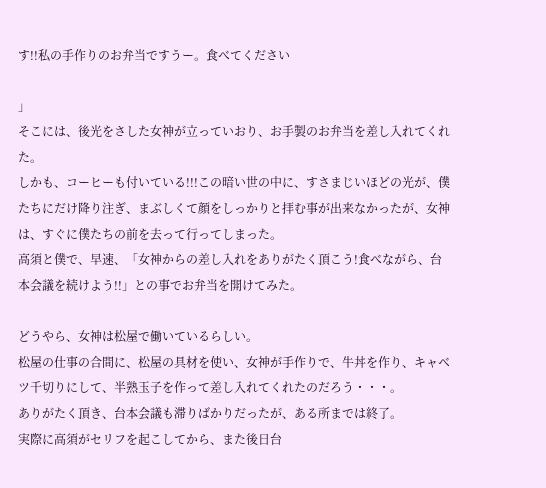す!!私の手作りのお弁当ですうー。食べてください

」
そこには、後光をさした女神が立っていおり、お手製のお弁当を差し入れてくれた。
しかも、コーヒーも付いている!!!この暗い世の中に、すさまじいほどの光が、僕たちにだけ降り注ぎ、まぶしくて顔をしっかりと拝む事が出来なかったが、女神は、すぐに僕たちの前を去って行ってしまった。
高須と僕で、早速、「女神からの差し入れをありがたく頂こう!食べながら、台本会議を続けよう!!」との事でお弁当を開けてみた。

どうやら、女神は松屋で働いているらしい。
松屋の仕事の合間に、松屋の具材を使い、女神が手作りで、牛丼を作り、キャベツ千切りにして、半熟玉子を作って差し入れてくれたのだろう・・・。
ありがたく頂き、台本会議も滞りばかりだったが、ある所までは終了。
実際に高須がセリフを起こしてから、また後日台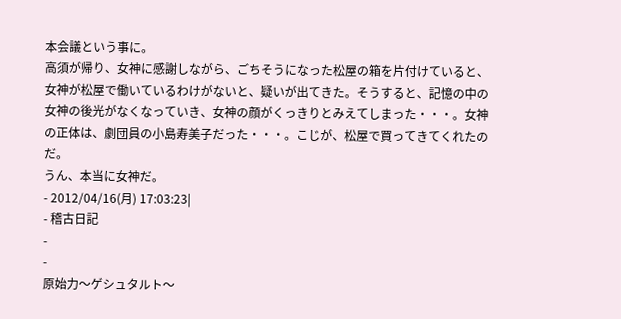本会議という事に。
高須が帰り、女神に感謝しながら、ごちそうになった松屋の箱を片付けていると、女神が松屋で働いているわけがないと、疑いが出てきた。そうすると、記憶の中の女神の後光がなくなっていき、女神の顔がくっきりとみえてしまった・・・。女神の正体は、劇団員の小島寿美子だった・・・。こじが、松屋で買ってきてくれたのだ。
うん、本当に女神だ。
- 2012/04/16(月) 17:03:23|
- 稽古日記
-
-
原始力〜ゲシュタルト〜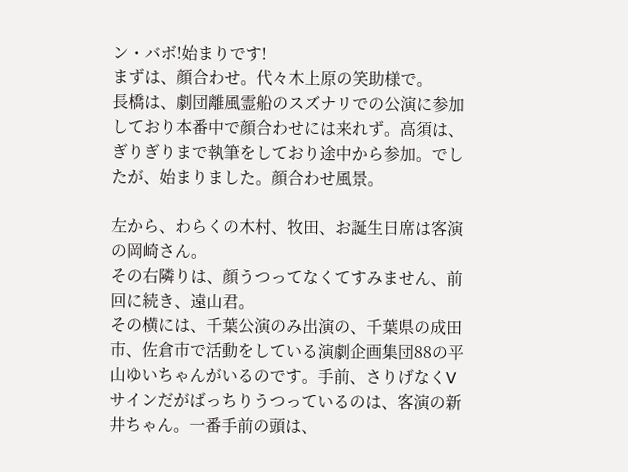ン・バボ!始まりです!
まずは、顔合わせ。代々木上原の笑助様で。
長橋は、劇団離風霊船のスズナリでの公演に参加しており本番中で顔合わせには来れず。高須は、ぎりぎりまで執筆をしており途中から参加。でしたが、始まりました。顔合わせ風景。

左から、わらくの木村、牧田、お誕生日席は客演の岡崎さん。
その右隣りは、顔うつってなくてすみません、前回に続き、遠山君。
その横には、千葉公演のみ出演の、千葉県の成田市、佐倉市で活動をしている演劇企画集団88の平山ゆいちゃんがいるのです。手前、さりげなくVサインだがばっちりうつっているのは、客演の新井ちゃん。一番手前の頭は、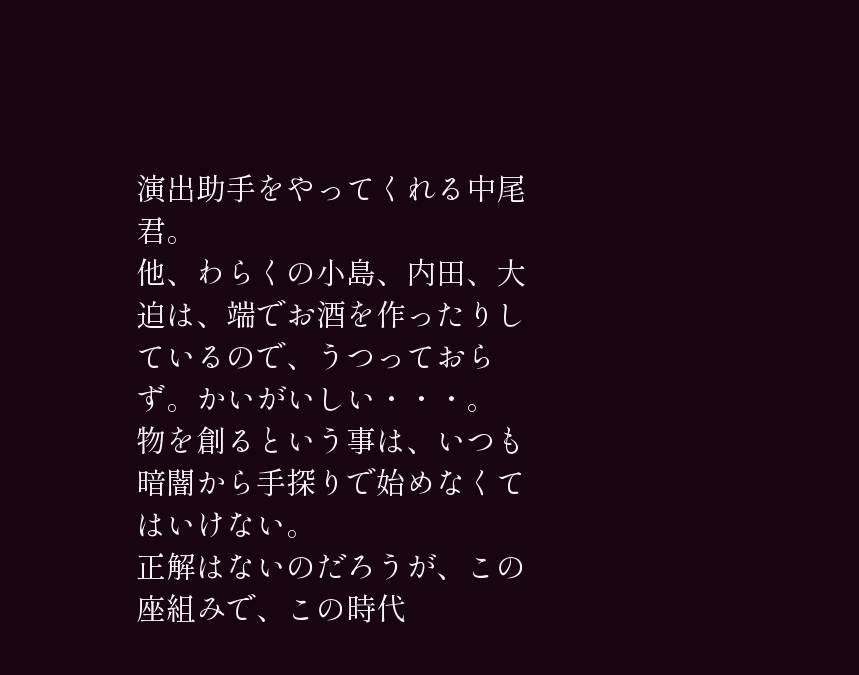演出助手をやってくれる中尾君。
他、わらくの小島、内田、大迫は、端でお酒を作ったりしているので、うつっておらず。かいがいしい・・・。
物を創るという事は、いつも暗闇から手探りで始めなくてはいけない。
正解はないのだろうが、この座組みで、この時代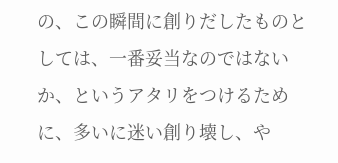の、この瞬間に創りだしたものとしては、一番妥当なのではないか、というアタリをつけるために、多いに迷い創り壊し、や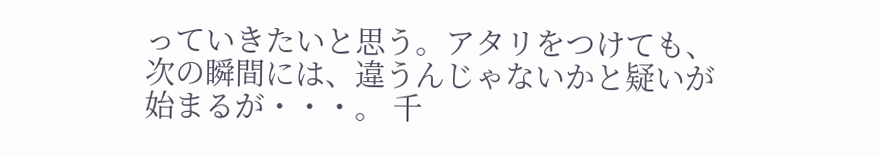っていきたいと思う。アタリをつけても、次の瞬間には、違うんじゃないかと疑いが始まるが・・・。 千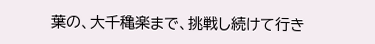葉の、大千穐楽まで、挑戦し続けて行き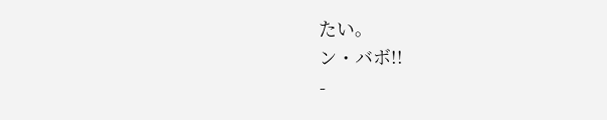たい。
ン・バボ!!
-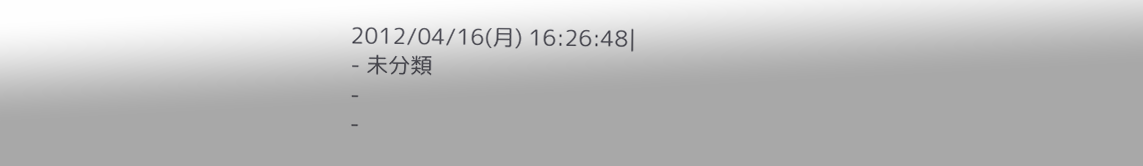2012/04/16(月) 16:26:48|
- 未分類
-
-